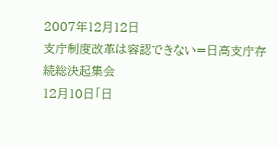2007年12月12日
支庁制度改革は容認できない=日高支庁存続総決起集会
12月10日「日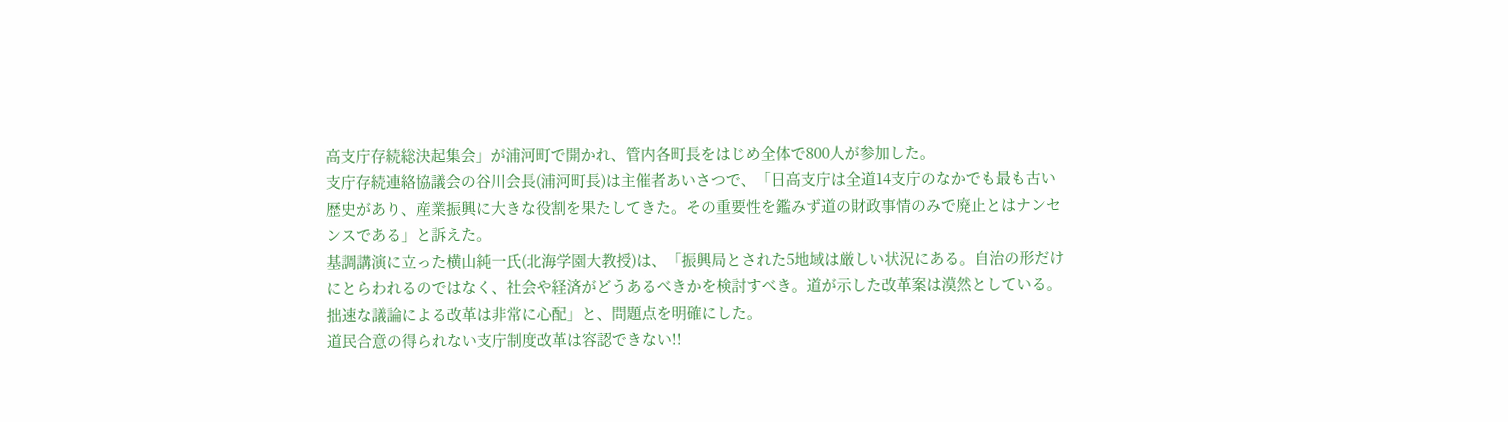高支庁存続総決起集会」が浦河町で開かれ、管内各町長をはじめ全体で800人が参加した。
支庁存続連絡協議会の谷川会長(浦河町長)は主催者あいさつで、「日高支庁は全道14支庁のなかでも最も古い歴史があり、産業振興に大きな役割を果たしてきた。その重要性を鑑みず道の財政事情のみで廃止とはナンセンスである」と訴えた。
基調講演に立った横山純一氏(北海学園大教授)は、「振興局とされた5地域は厳しい状況にある。自治の形だけにとらわれるのではなく、社会や経済がどうあるべきかを検討すべき。道が示した改革案は漠然としている。拙速な議論による改革は非常に心配」と、問題点を明確にした。
道民合意の得られない支庁制度改革は容認できない!!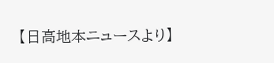【日高地本ニュースより】